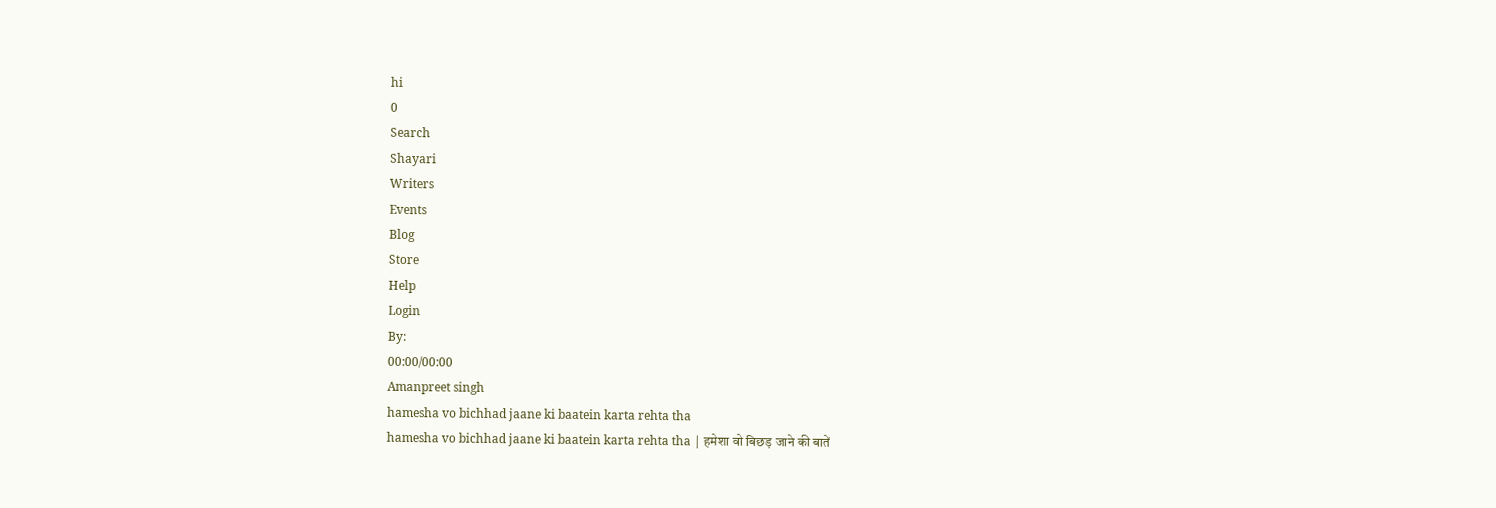hi
0
Search
Shayari
Writers
Events
Blog
Store
Help
Login
By:
00:00/00:00
Amanpreet singh
hamesha vo bichhad jaane ki baatein karta rehta tha
hamesha vo bichhad jaane ki baatein karta rehta tha | हमेशा वो बिछड़ जाने की बातें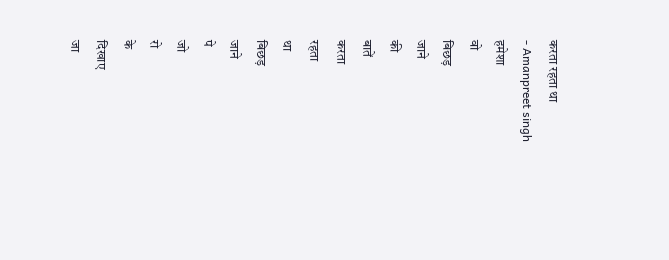करता रहता था
- Amanpreet singh
हमेशा
वो
बिछड़
जाने
की
बातें
करता
रहता
था
बिछड़
जाने
पे
जो
रो
के
दिखाए
जा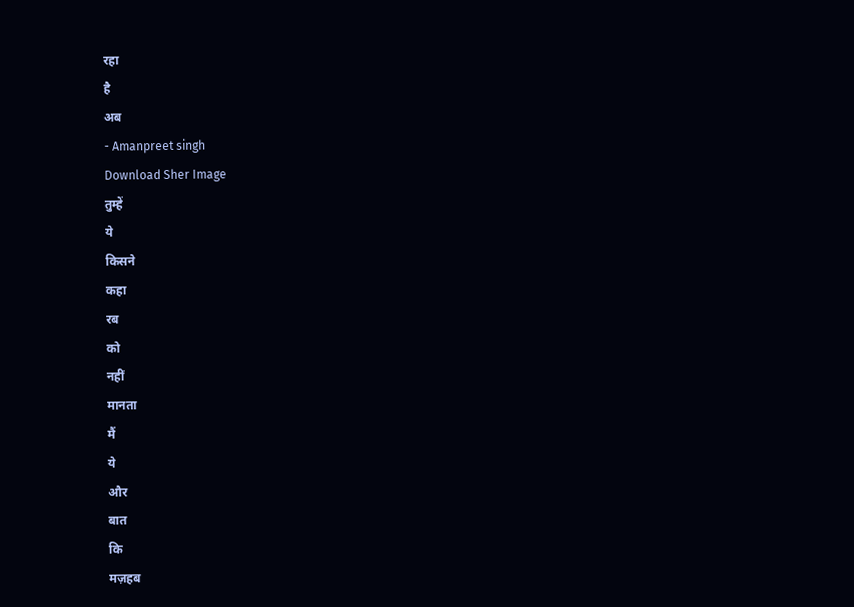रहा
है
अब
- Amanpreet singh
Download Sher Image
तुम्हें
ये
किसने
कहा
रब
को
नहीं
मानता
मैं
ये
और
बात
कि
मज़हब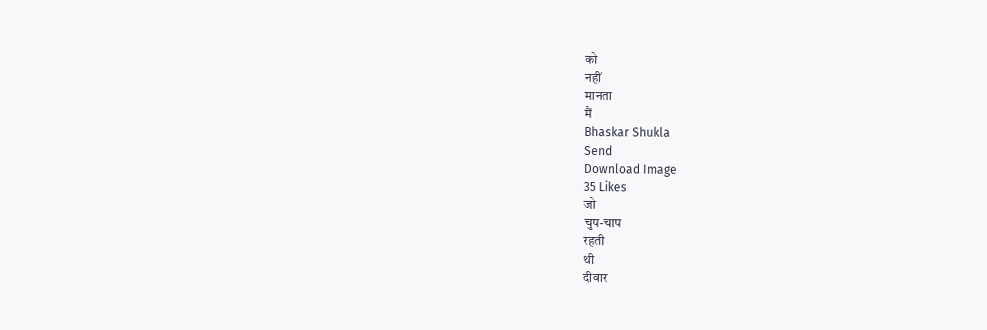को
नहीं
मानता
मैं
Bhaskar Shukla
Send
Download Image
35 Likes
जो
चुप-चाप
रहती
थी
दीवार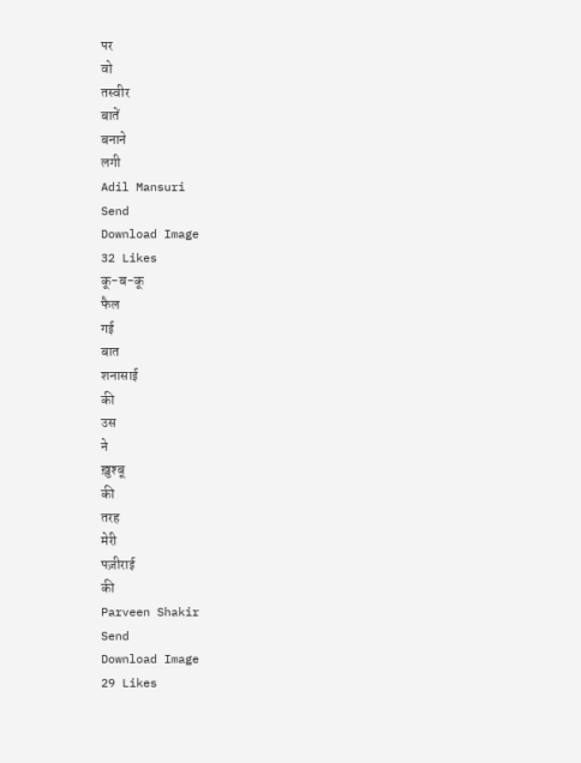पर
वो
तस्वीर
बातें
बनाने
लगी
Adil Mansuri
Send
Download Image
32 Likes
कू-ब-कू
फैल
गई
बात
शनासाई
की
उस
ने
ख़ुश्बू
की
तरह
मेरी
पज़ीराई
की
Parveen Shakir
Send
Download Image
29 Likes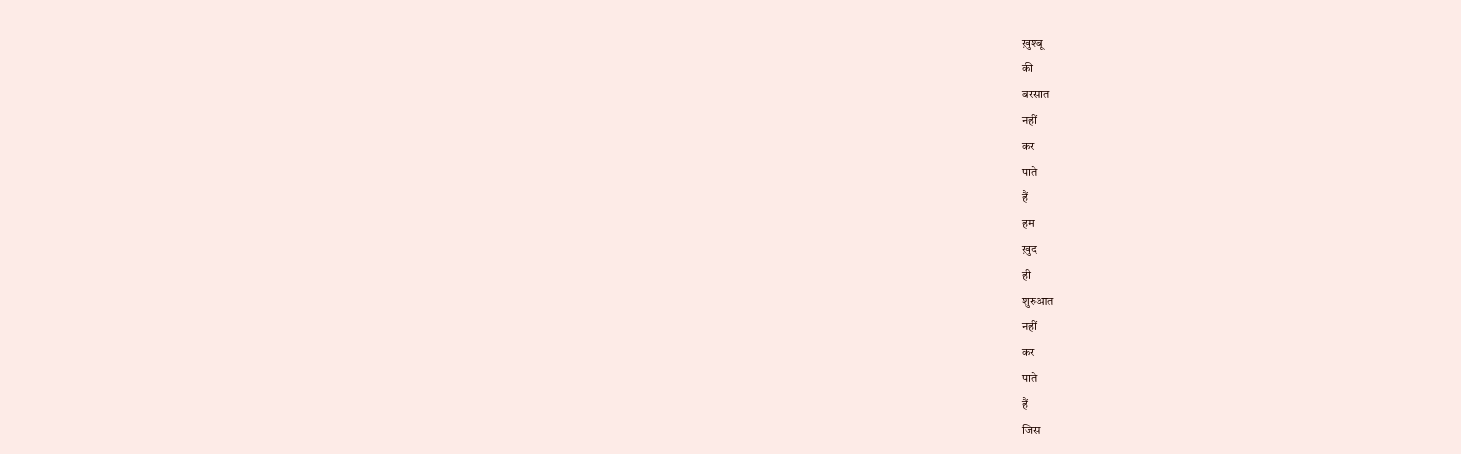ख़ुश्बू
की
बरसात
नहीं
कर
पाते
हैं
हम
ख़ुद
ही
शुरुआत
नहीं
कर
पाते
हैं
जिस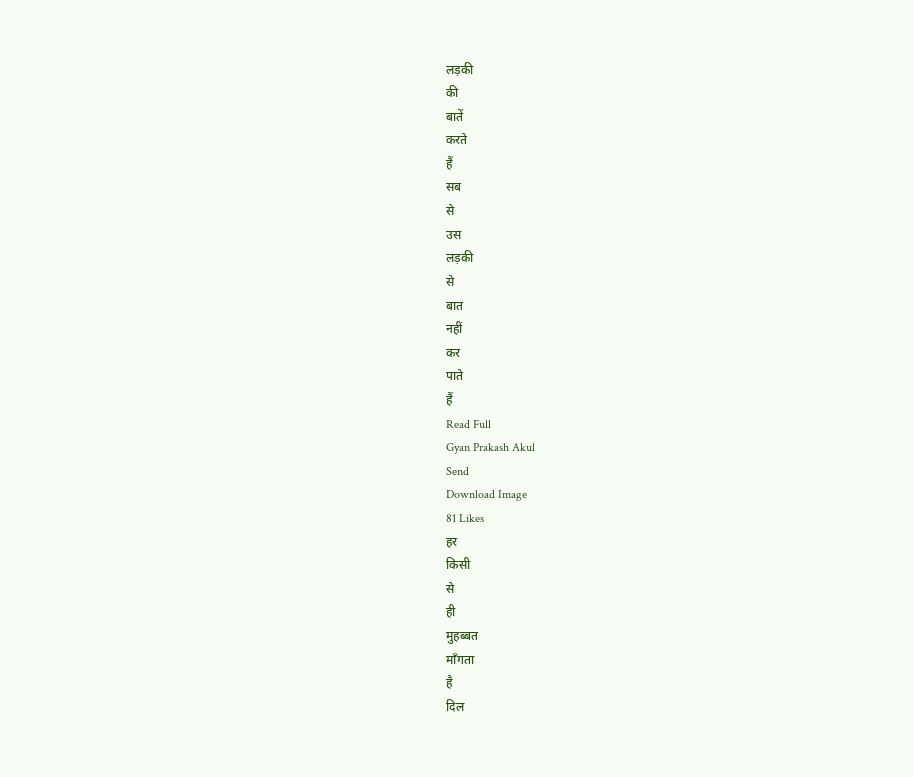लड़की
की
बातें
करते
हैं
सब
से
उस
लड़की
से
बात
नहीं
कर
पाते
हैं
Read Full
Gyan Prakash Akul
Send
Download Image
81 Likes
हर
किसी
से
ही
मुहब्बत
माँगता
है
दिल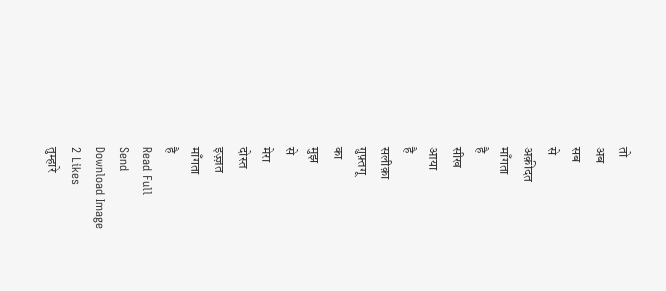तो
अब
सब
से
अक़ीदत
माँगता
है
सीख
आया
है
सलीक़ा
ग़ुफ़्तगू
का
मुझ
से
मेरा
दोस्त
इज़्ज़त
माँगता
है
Read Full
Send
Download Image
2 Likes
तुम्हारे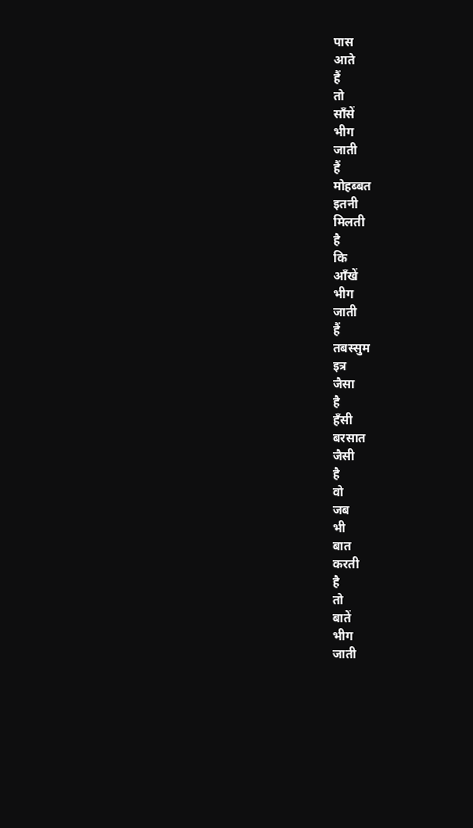पास
आते
हैं
तो
साँसें
भीग
जाती
हैं
मोहब्बत
इतनी
मिलती
है
कि
आँखें
भीग
जाती
हैं
तबस्सुम
इत्र
जैसा
है
हँसी
बरसात
जैसी
है
वो
जब
भी
बात
करती
है
तो
बातें
भीग
जाती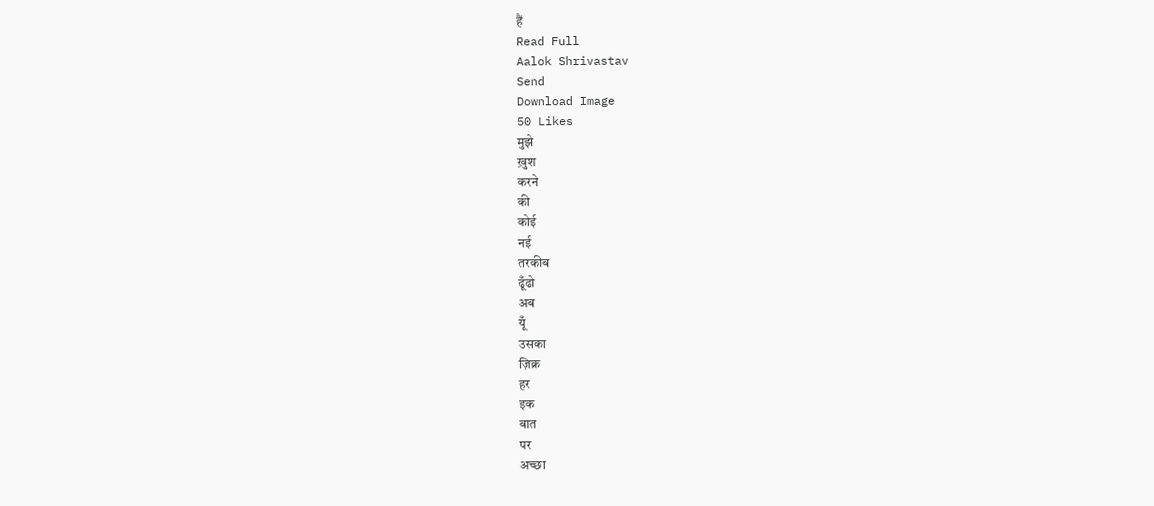हैं
Read Full
Aalok Shrivastav
Send
Download Image
50 Likes
मुझे
ख़ुश
करने
की
कोई
नई
तरकीब
ढूँढो
अब
यूँ
उसका
ज़िक्र
हर
इक
बात
पर
अच्छा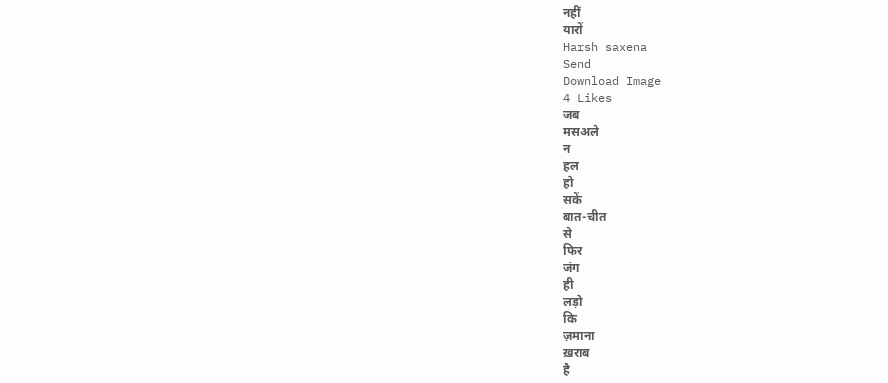नहीं
यारों
Harsh saxena
Send
Download Image
4 Likes
जब
मसअले
न
हल
हो
सकें
बात-चीत
से
फिर
जंग
ही
लड़ो
कि
ज़माना
ख़राब
है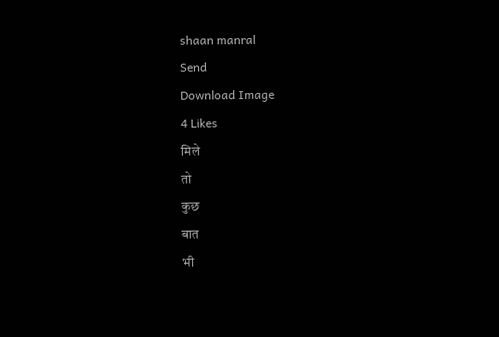shaan manral
Send
Download Image
4 Likes
मिले
तो
कुछ
बात
भी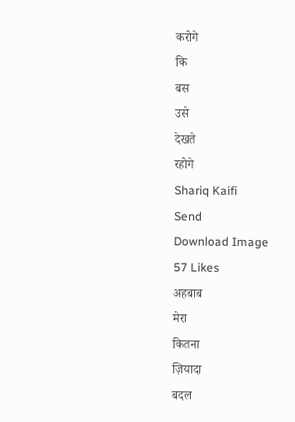करोगे
कि
बस
उसे
देखते
रहोगे
Shariq Kaifi
Send
Download Image
57 Likes
अहबाब
मेरा
कितना
ज़ियादा
बदल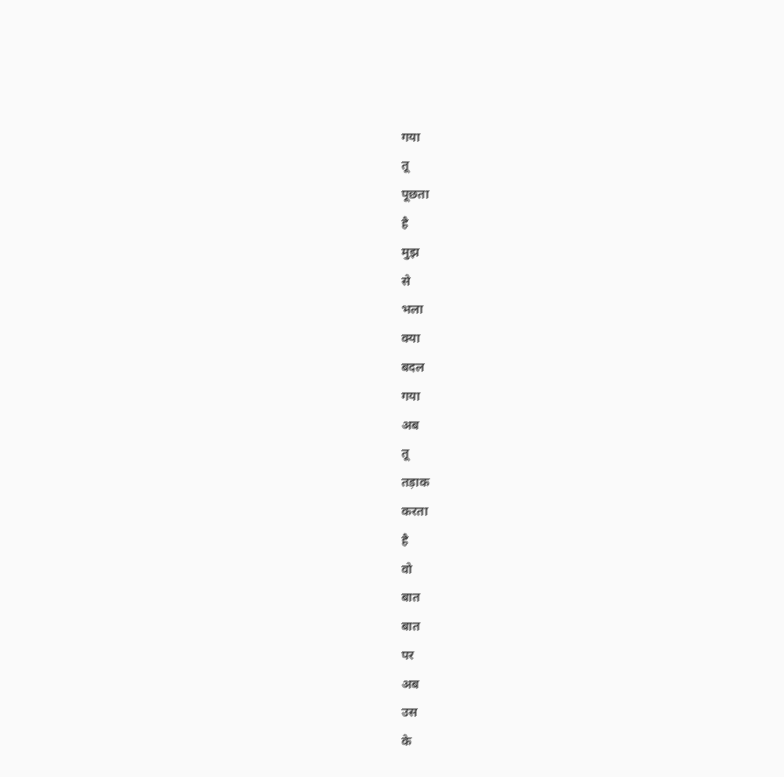गया
तू
पूछता
है
मुझ
से
भला
क्या
बदल
गया
अब
तू
तड़ाक
करता
है
वो
बात
बात
पर
अब
उस
के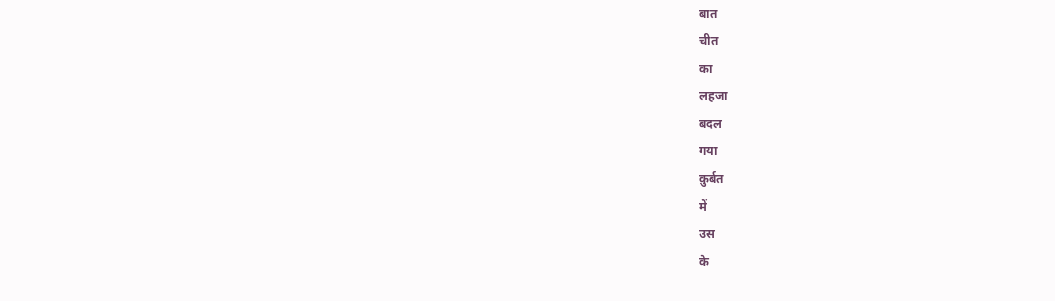बात
चीत
का
लहजा
बदल
गया
क़ुर्बत
में
उस
के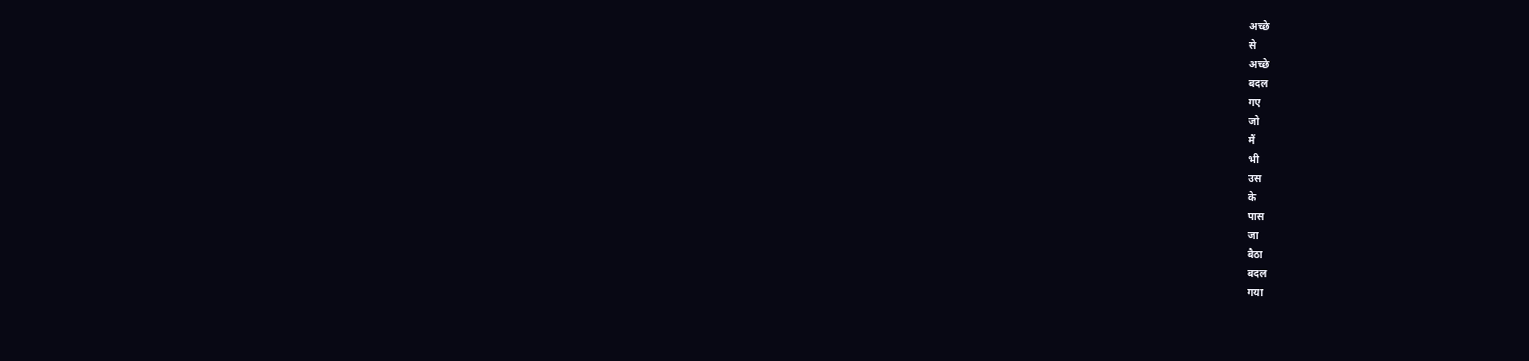अच्छे
से
अच्छे
बदल
गए
जो
मैं
भी
उस
के
पास
जा
बैठा
बदल
गया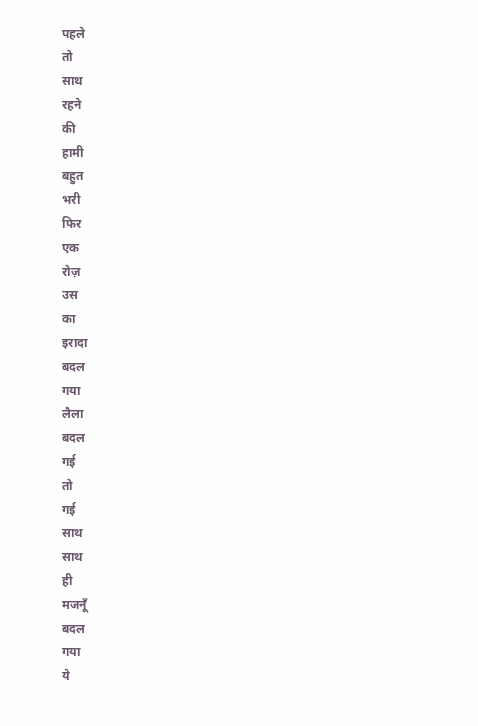पहले
तो
साथ
रहने
की
हामी
बहुत
भरी
फिर
एक
रोज़
उस
का
इरादा
बदल
गया
लैला
बदल
गई
तो
गई
साथ
साथ
ही
मजनूँ
बदल
गया
ये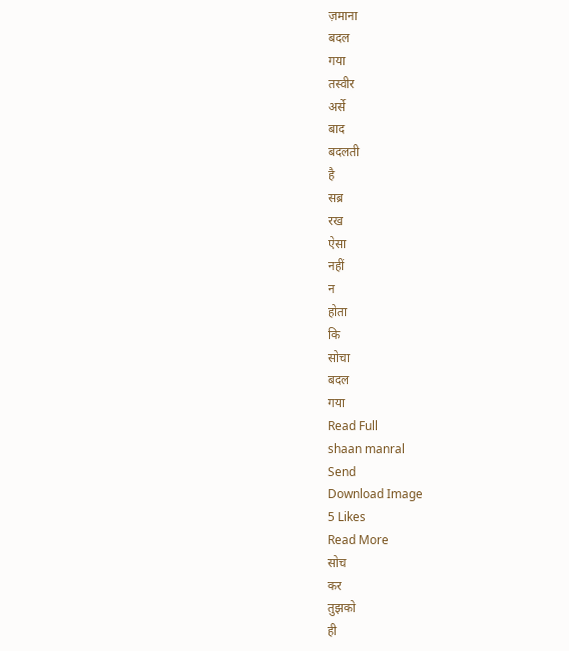ज़माना
बदल
गया
तस्वीर
अर्से
बाद
बदलती
है
सब्र
रख
ऐसा
नहीं
न
होता
कि
सोचा
बदल
गया
Read Full
shaan manral
Send
Download Image
5 Likes
Read More
सोच
कर
तुझको
ही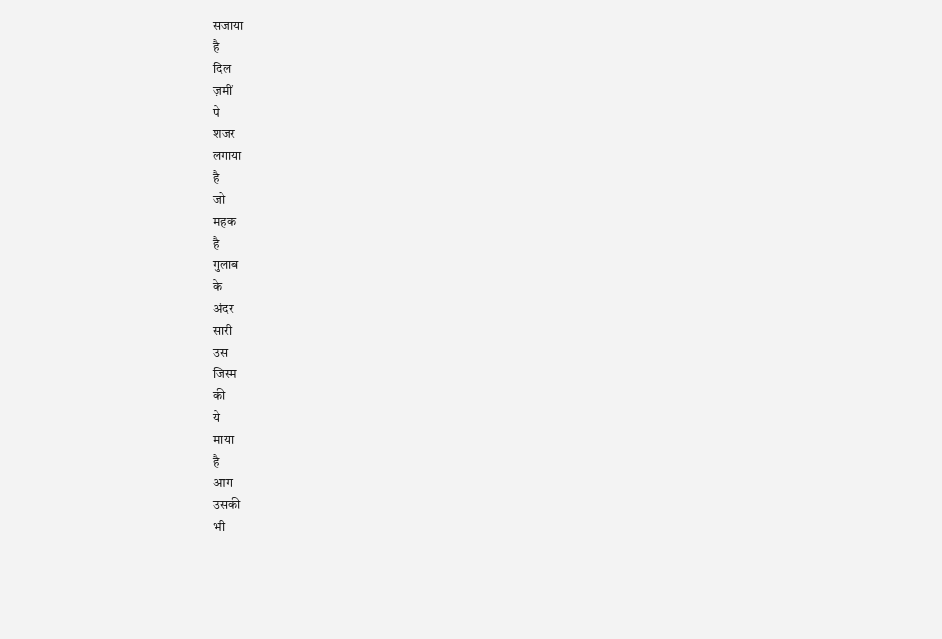सजाया
है
दिल
ज़मीं
पे
शजर
लगाया
है
जो
महक
है
गुलाब
के
अंदर
सारी
उस
जिस्म
की
ये
माया
है
आग
उसकी
भी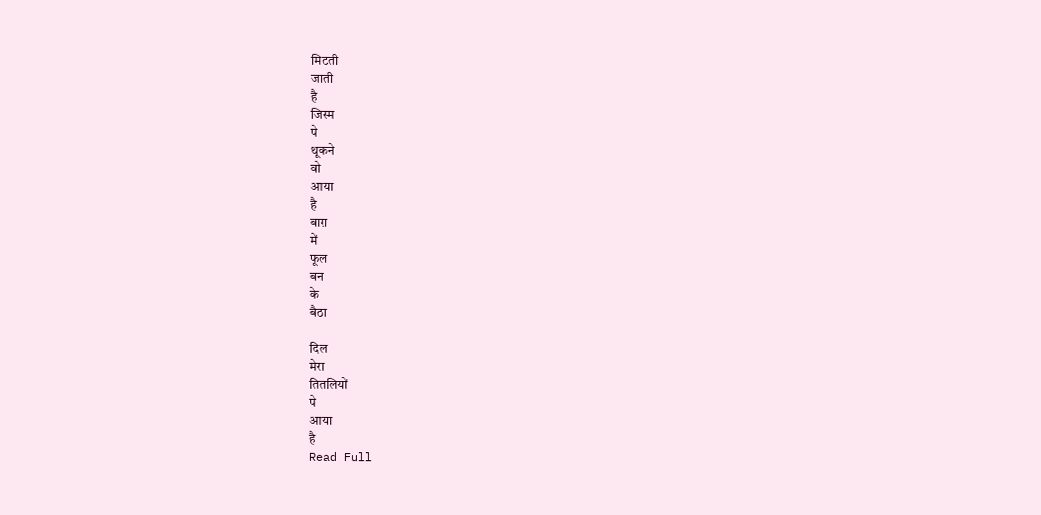मिटती
जाती
है
जिस्म
पे
थूकने
वो
आया
है
बाग़
में
फूल
बन
के
बैठा

दिल
मेरा
तितलियों
पे
आया
है
Read Full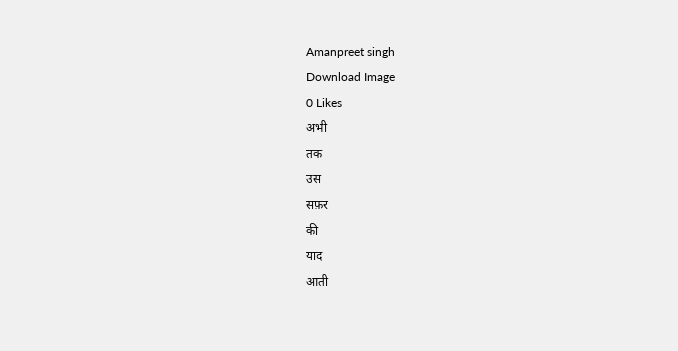Amanpreet singh
Download Image
0 Likes
अभी
तक
उस
सफ़र
की
याद
आती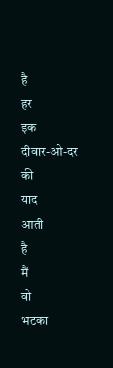है
हर
इक
दीवार-ओ-दर
की
याद
आती
है
मैं
वो
भटका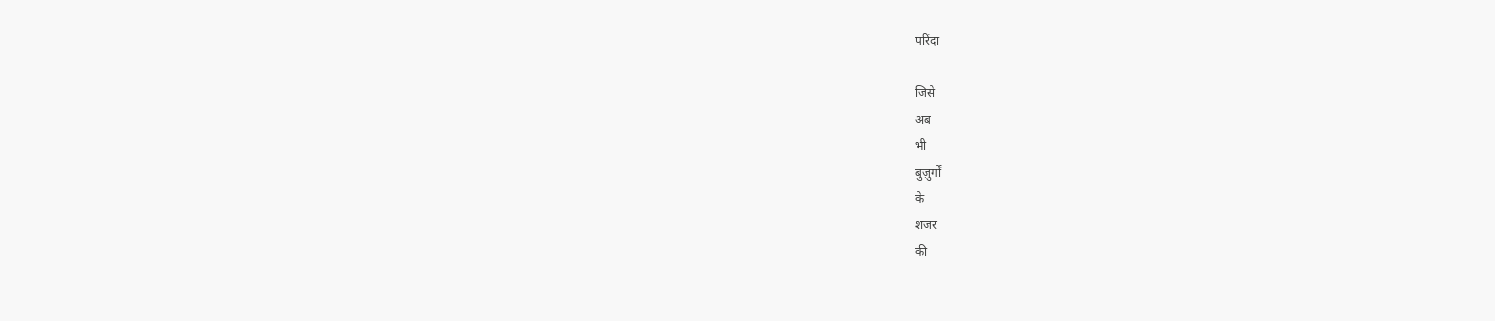परिंदा

जिसे
अब
भी
बुज़ुर्गों
के
शजर
की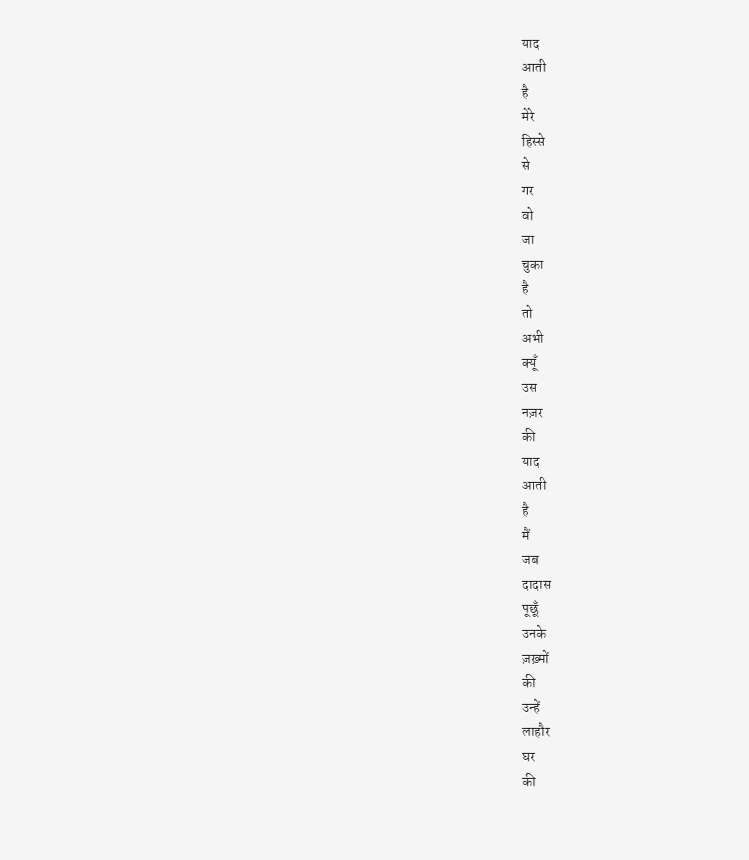याद
आती
है
मेरे
हिस्से
से
गर
वो
जा
चुका
है
तो
अभी
क्यूँ
उस
नज़र
की
याद
आती
है
मैं
जब
दादास
पूछूँ
उनके
ज़ख़्मों
की
उन्हें
लाहौर
घर
की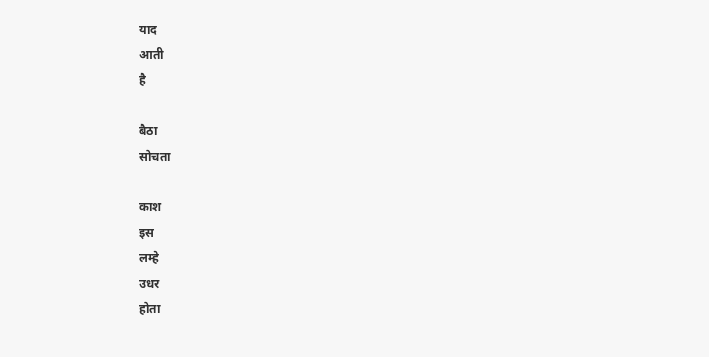याद
आती
है

बैठा
सोचता

काश
इस
लम्हे
उधर
होता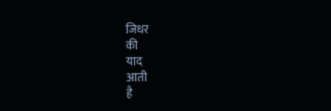जिधर
की
याद
आती
है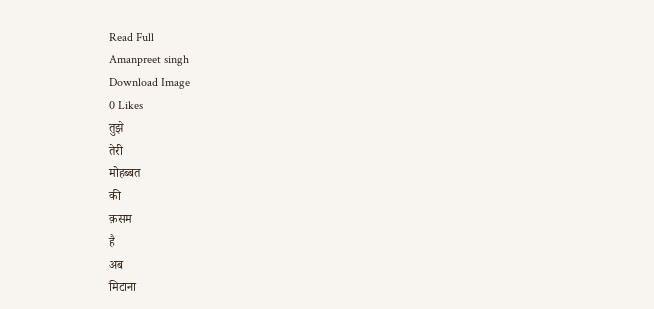Read Full
Amanpreet singh
Download Image
0 Likes
तुझे
तेरी
मोहब्बत
की
क़सम
है
अब
मिटाना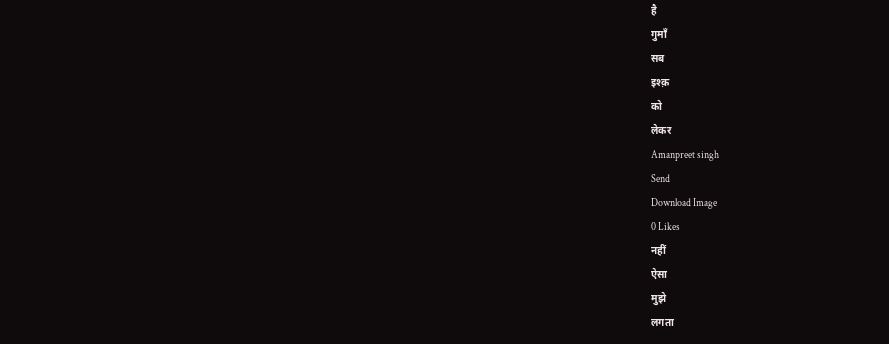है
गुमाँ
सब
इश्क़
को
लेकर
Amanpreet singh
Send
Download Image
0 Likes
नहीं
ऐसा
मुझे
लगता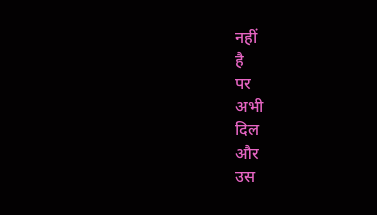नहीं
है
पर
अभी
दिल
और
उस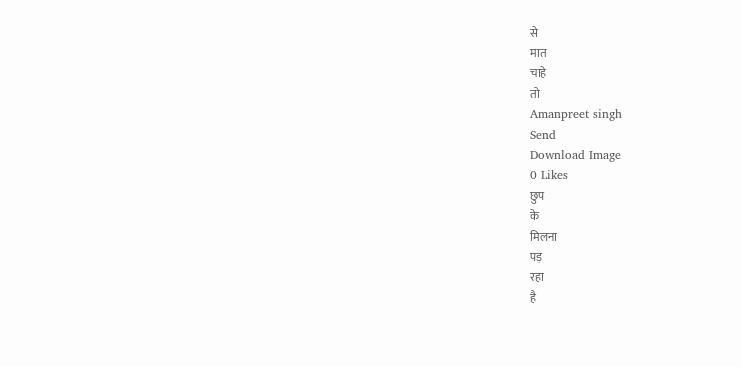से
मात
चाहे
तो
Amanpreet singh
Send
Download Image
0 Likes
छुप
के
मिलना
पड़
रहा
है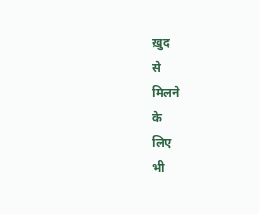ख़ुद
से
मिलने
के
लिए
भी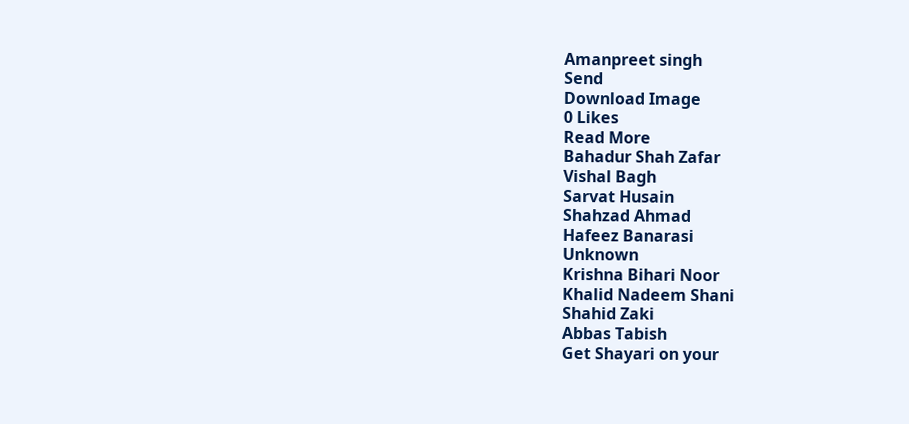Amanpreet singh
Send
Download Image
0 Likes
Read More
Bahadur Shah Zafar
Vishal Bagh
Sarvat Husain
Shahzad Ahmad
Hafeez Banarasi
Unknown
Krishna Bihari Noor
Khalid Nadeem Shani
Shahid Zaki
Abbas Tabish
Get Shayari on your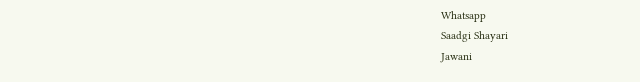Whatsapp
Saadgi Shayari
Jawani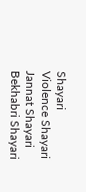Shayari
Violence Shayari
Jannat Shayari
Bekhabri Shayari